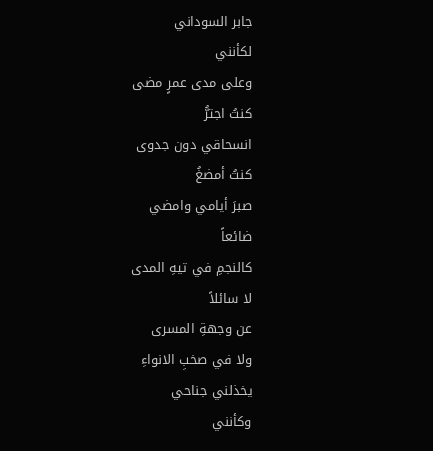جابر السوداني
لكأنني
وعلى مدى عمرٍ مضى
كنتُ اجترُّ
انسحاقي دون جدوى
كنتُ أمضغُ
صبرَ أيامي وامضي
ضائعاً
كالنجمِ في تيهِ المدى
لا سائلاً
عن وجهةِ المسرى
ولا في صخبِ الانواءِ
يخذلني جناحي
وكأنني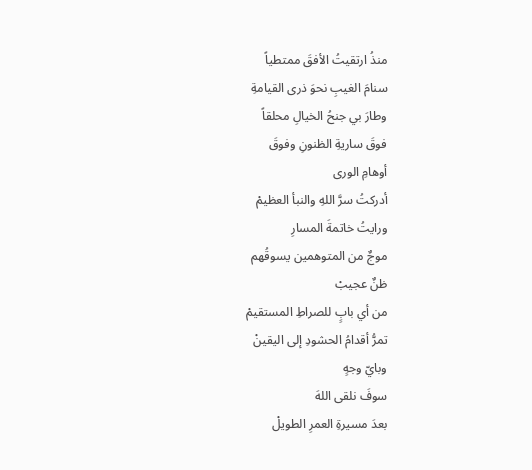منذُ ارتقيتُ الأفقَ ممتطياً
سنامَ الغيبِ نحوَ ذرى القيامةِ
وطارَ بي جنحُ الخيالِ محلقاً
فوقَ ساريةِ الظنونِ وفوقَ
أوهامِ الورى
أدركتُ سرَّ اللهِ والنبأ العظيمْ
ورايتُ خاتمةَ المسارِ
موجٌ من المتوهمين يسوقُهم
ظنٌ عجيبْ
من أي بابٍ للصراطِ المستقيمْ
تمرُّ أقدامُ الحشودِ إلى اليقينْ
وبايّ وجهٍ
سوفَ نلقى اللهَ
بعدَ مسيرةِ العمرِ الطويلْ